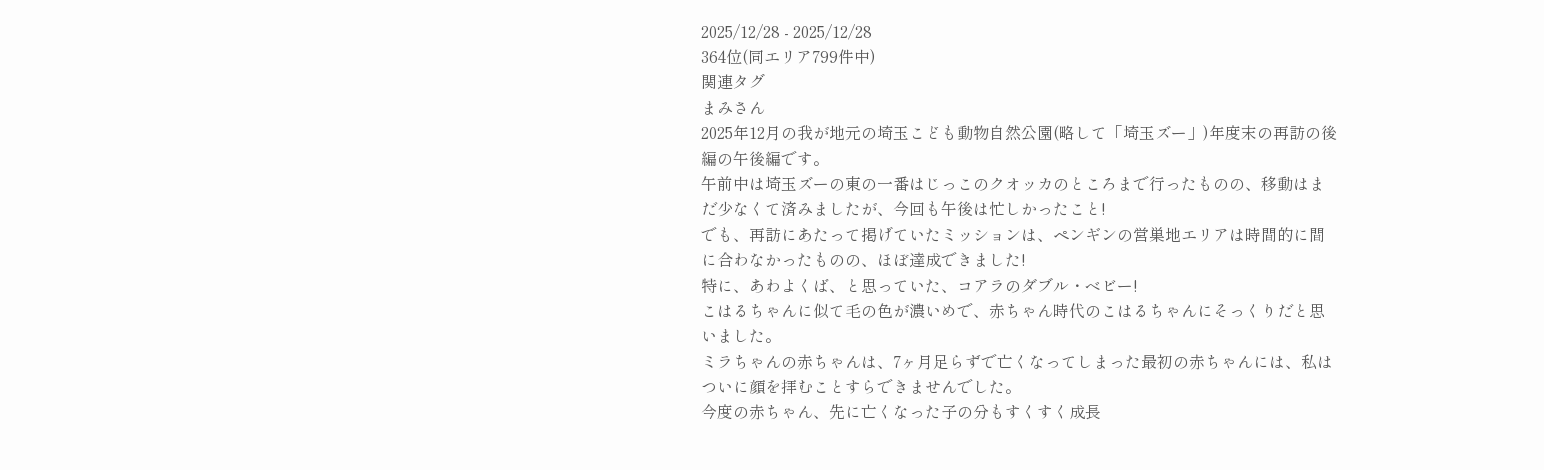2025/12/28 - 2025/12/28
364位(同エリア799件中)
関連タグ
まみさん
2025年12月の我が地元の埼玉こども動物自然公園(略して「埼玉ズー」)年度末の再訪の後編の午後編です。
午前中は埼玉ズーの東の一番はじっこのクオッカのところまで行ったものの、移動はまだ少なくて済みましたが、今回も午後は忙しかったこと!
でも、再訪にあたって掲げていたミッションは、ペンギンの営巣地エリアは時間的に間に合わなかったものの、ほぼ達成できました!
特に、あわよくば、と思っていた、コアラのダブル・ベビー!
こはるちゃんに似て毛の色が濃いめで、赤ちゃん時代のこはるちゃんにそっくりだと思いました。
ミラちゃんの赤ちゃんは、7ヶ月足らずで亡くなってしまった最初の赤ちゃんには、私はついに顔を拝むことすらできませんでした。
今度の赤ちゃん、先に亡くなった子の分もすくすく成長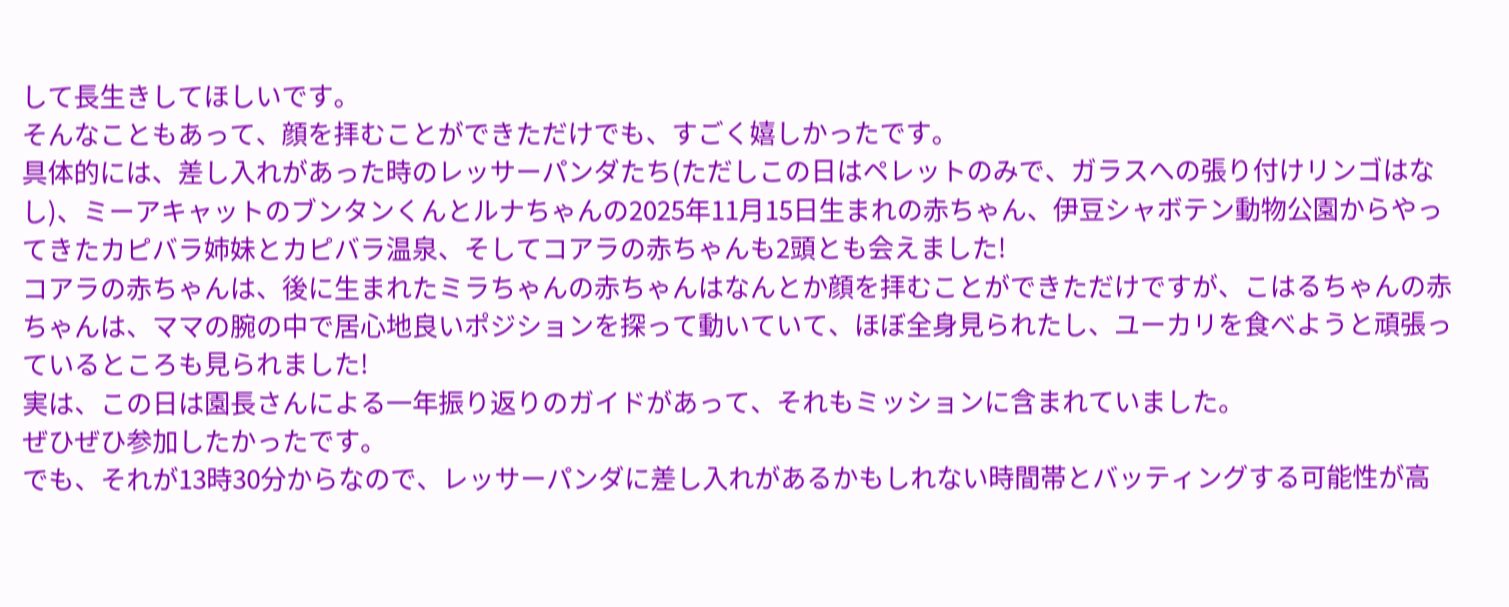して長生きしてほしいです。
そんなこともあって、顔を拝むことができただけでも、すごく嬉しかったです。
具体的には、差し入れがあった時のレッサーパンダたち(ただしこの日はペレットのみで、ガラスへの張り付けリンゴはなし)、ミーアキャットのブンタンくんとルナちゃんの2025年11月15日生まれの赤ちゃん、伊豆シャボテン動物公園からやってきたカピバラ姉妹とカピバラ温泉、そしてコアラの赤ちゃんも2頭とも会えました!
コアラの赤ちゃんは、後に生まれたミラちゃんの赤ちゃんはなんとか顔を拝むことができただけですが、こはるちゃんの赤ちゃんは、ママの腕の中で居心地良いポジションを探って動いていて、ほぼ全身見られたし、ユーカリを食べようと頑張っているところも見られました!
実は、この日は園長さんによる一年振り返りのガイドがあって、それもミッションに含まれていました。
ぜひぜひ参加したかったです。
でも、それが13時30分からなので、レッサーパンダに差し入れがあるかもしれない時間帯とバッティングする可能性が高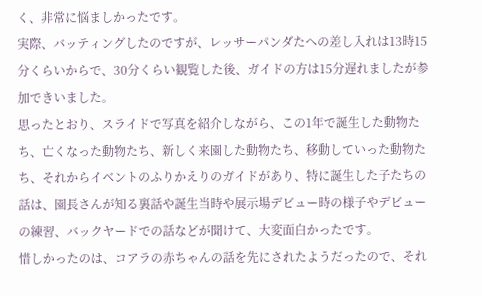く、非常に悩ましかったです。
実際、バッティングしたのですが、レッサーパンダたへの差し入れは13時15分くらいからで、30分くらい観覧した後、ガイドの方は15分遅れましたが参加できいました。
思ったとおり、スライドで写真を紹介しながら、この1年で誕生した動物たち、亡くなった動物たち、新しく来園した動物たち、移動していった動物たち、それからイベントのふりかえりのガイドがあり、特に誕生した子たちの話は、園長さんが知る裏話や誕生当時や展示場デビュー時の様子やデビューの練習、バックヤードでの話などが聞けて、大変面白かったです。
惜しかったのは、コアラの赤ちゃんの話を先にされたようだったので、それ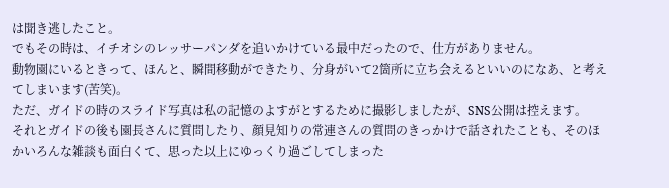は聞き逃したこと。
でもその時は、イチオシのレッサーパンダを追いかけている最中だったので、仕方がありません。
動物園にいるときって、ほんと、瞬間移動ができたり、分身がいて2箇所に立ち会えるといいのになあ、と考えてしまいます(苦笑)。
ただ、ガイドの時のスライド写真は私の記憶のよすがとするために撮影しましたが、SNS公開は控えます。
それとガイドの後も園長さんに質問したり、顔見知りの常連さんの質問のきっかけで話されたことも、そのほかいろんな雑談も面白くて、思った以上にゆっくり過ごしてしまった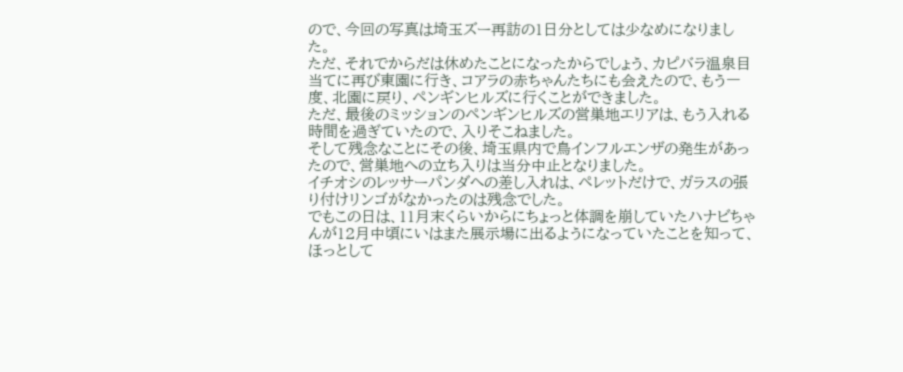ので、今回の写真は埼玉ズー再訪の1日分としては少なめになりました。
ただ、それでからだは休めたことになったからでしょう、カピバラ温泉目当てに再び東園に行き、コアラの赤ちゃんたちにも会えたので、もう一度、北園に戻り、ペンギンヒルズに行くことができました。
ただ、最後のミッションのペンギンヒルズの営巣地エリアは、もう入れる時間を過ぎていたので、入りそこねました。
そして残念なことにその後、埼玉県内で鳥インフルエンザの発生があったので、営巣地への立ち入りは当分中止となりました。
イチオシのレッサーパンダへの差し入れは、ペレットだけで、ガラスの張り付けリンゴがなかったのは残念でした。
でもこの日は、11月末くらいからにちょっと体調を崩していたハナビちゃんが12月中頃にいはまた展示場に出るようになっていたことを知って、ほっとして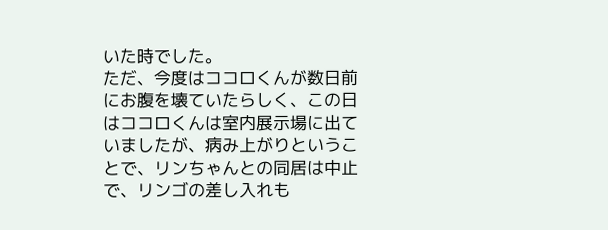いた時でした。
ただ、今度はココロくんが数日前にお腹を壊ていたらしく、この日はココロくんは室内展示場に出ていましたが、病み上がりということで、リンちゃんとの同居は中止で、リンゴの差し入れも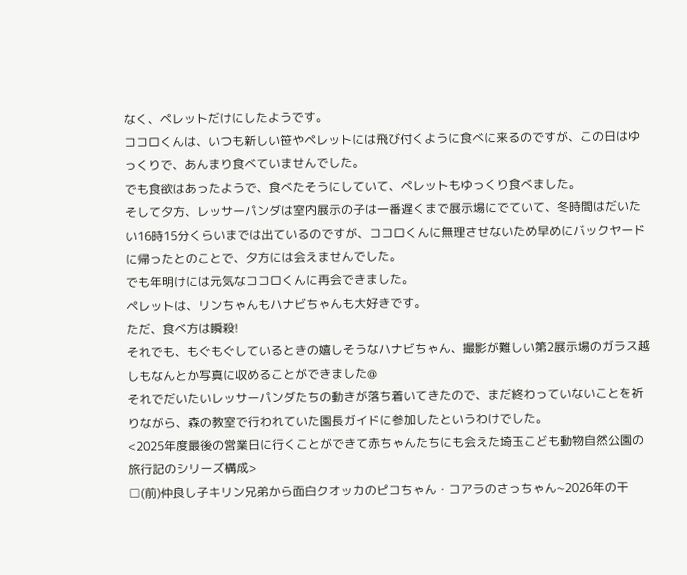なく、ペレットだけにしたようです。
ココロくんは、いつも新しい笹やペレットには飛び付くように食べに来るのですが、この日はゆっくりで、あんまり食べていませんでした。
でも食欲はあったようで、食べたそうにしていて、ペレットもゆっくり食べました。
そして夕方、レッサーパンダは室内展示の子は一番遅くまで展示場にでていて、冬時間はだいたい16時15分くらいまでは出ているのですが、ココロくんに無理させないため早めにバックヤードに帰ったとのことで、夕方には会えませんでした。
でも年明けには元気なココロくんに再会できました。
ペレットは、リンちゃんもハナビちゃんも大好きです。
ただ、食べ方は瞬殺!
それでも、もぐもぐしているときの嬉しそうなハナビちゃん、撮影が難しい第2展示場のガラス越しもなんとか写真に収めることができました@
それでだいたいレッサーパンダたちの動きが落ち着いてきたので、まだ終わっていないことを祈りながら、森の教室で行われていた園長ガイドに参加したというわけでした。
<2025年度最後の営業日に行くことができて赤ちゃんたちにも会えた埼玉こども動物自然公園の旅行記のシリーズ構成>
□(前)仲良し子キリン兄弟から面白クオッカのピコちゃん・コアラのさっちゃん~2026年の干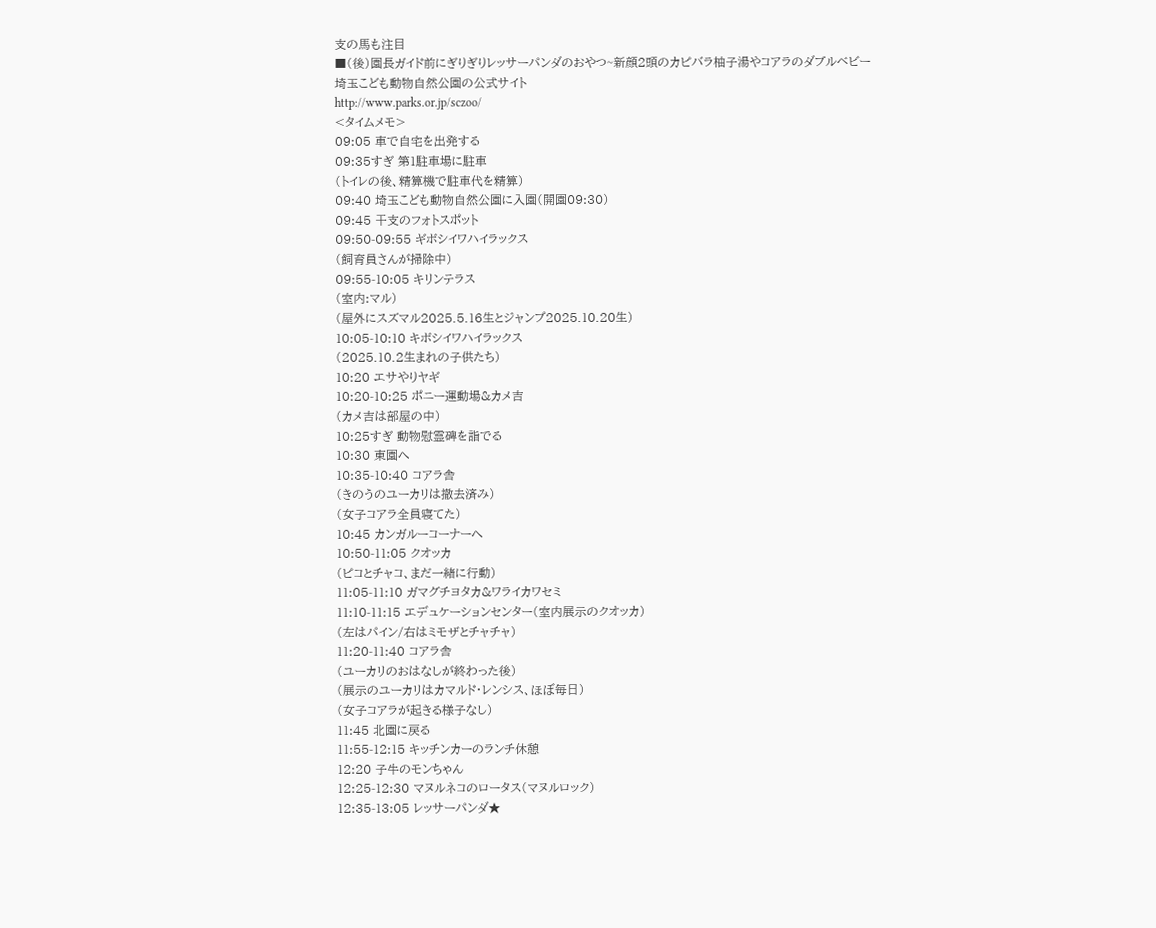支の馬も注目
■(後)園長ガイド前にぎりぎりレッサーパンダのおやつ~新顔2頭のカピバラ柚子湯やコアラのダブルベビー
埼玉こども動物自然公園の公式サイト
http://www.parks.or.jp/sczoo/
<タイムメモ>
09:05 車で自宅を出発する
09:35すぎ 第1駐車場に駐車
(トイレの後、精算機で駐車代を精算)
09:40 埼玉こども動物自然公園に入園(開園09:30)
09:45 干支のフォトスポット
09:50-09:55 ギボシイワハイラックス
(飼育員さんが掃除中)
09:55-10:05 キリンテラス
(室内:マル)
(屋外にスズマル2025.5.16生とジャンプ2025.10.20生)
10:05-10:10 キボシイワハイラックス
(2025.10.2生まれの子供たち)
10:20 エサやりヤギ
10:20-10:25 ポニー運動場&カメ吉
(カメ吉は部屋の中)
10:25すぎ 動物慰霊碑を詣でる
10:30 東園へ
10:35-10:40 コアラ舎
(きのうのユーカリは撤去済み)
(女子コアラ全員寝てた)
10:45 カンガルーコーナーへ
10:50-11:05 クオッカ
(ピコとチャコ、まだ一緒に行動)
11:05-11:10 ガマグチヨタカ&ワライカワセミ
11:10-11:15 エデュケーションセンター(室内展示のクオッカ)
(左はパイン/右はミモザとチャチャ)
11:20-11:40 コアラ舎
(ユーカリのおはなしが終わった後)
(展示のユーカリはカマルド・レンシス、ほぼ毎日)
(女子コアラが起きる様子なし)
11:45 北園に戻る
11:55-12:15 キッチンカーのランチ休憩
12:20 子牛のモンちゃん
12:25-12:30 マヌルネコのロータス(マヌルロック)
12:35-13:05 レッサーパンダ★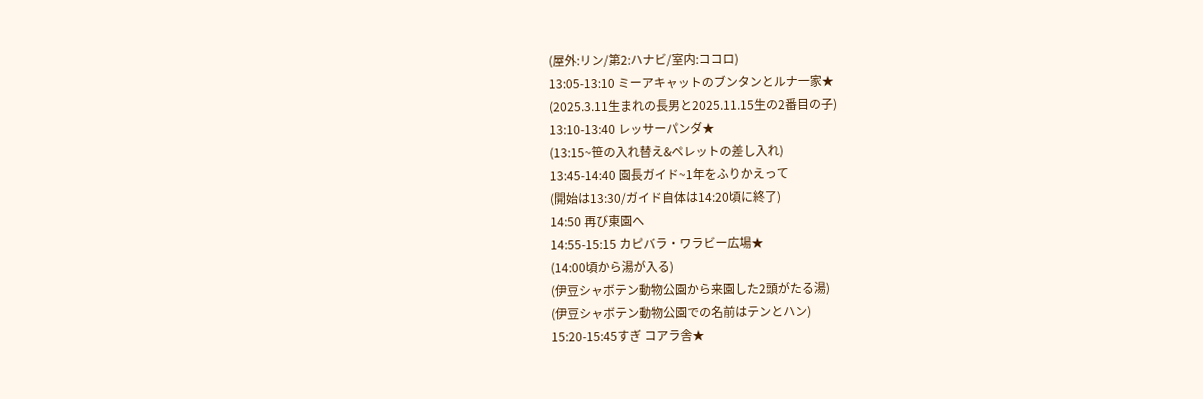(屋外:リン/第2:ハナビ/室内:ココロ)
13:05-13:10 ミーアキャットのブンタンとルナ一家★
(2025.3.11生まれの長男と2025.11.15生の2番目の子)
13:10-13:40 レッサーパンダ★
(13:15~笹の入れ替え&ペレットの差し入れ)
13:45-14:40 園長ガイド~1年をふりかえって
(開始は13:30/ガイド自体は14:20頃に終了)
14:50 再び東園へ
14:55-15:15 カピバラ・ワラビー広場★
(14:00頃から湯が入る)
(伊豆シャボテン動物公園から来園した2頭がたる湯)
(伊豆シャボテン動物公園での名前はテンとハン)
15:20-15:45すぎ コアラ舎★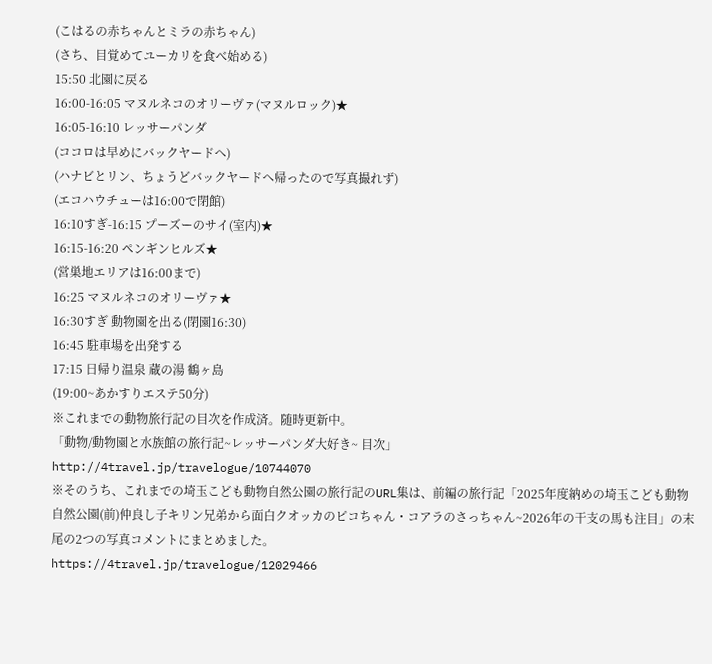(こはるの赤ちゃんとミラの赤ちゃん)
(さち、目覚めてユーカリを食べ始める)
15:50 北園に戻る
16:00-16:05 マヌルネコのオリーヴァ(マヌルロック)★
16:05-16:10 レッサーパンダ
(ココロは早めにバックヤードへ)
(ハナビとリン、ちょうどバックヤードへ帰ったので写真撮れず)
(エコハウチューは16:00で閉館)
16:10すぎ-16:15 プーズーのサイ(室内)★
16:15-16:20 ペンギンヒルズ★
(営巣地エリアは16:00まで)
16:25 マヌルネコのオリーヴァ★
16:30すぎ 動物園を出る(閉園16:30)
16:45 駐車場を出発する
17:15 日帰り温泉 蔵の湯 鶴ヶ島
(19:00~あかすりエステ50分)
※これまでの動物旅行記の目次を作成済。随時更新中。
「動物/動物園と水族館の旅行記~レッサーパンダ大好き~ 目次」
http://4travel.jp/travelogue/10744070
※そのうち、これまでの埼玉こども動物自然公園の旅行記のURL集は、前編の旅行記「2025年度納めの埼玉こども動物自然公園(前)仲良し子キリン兄弟から面白クオッカのピコちゃん・コアラのさっちゃん~2026年の干支の馬も注目」の末尾の2つの写真コメントにまとめました。
https://4travel.jp/travelogue/12029466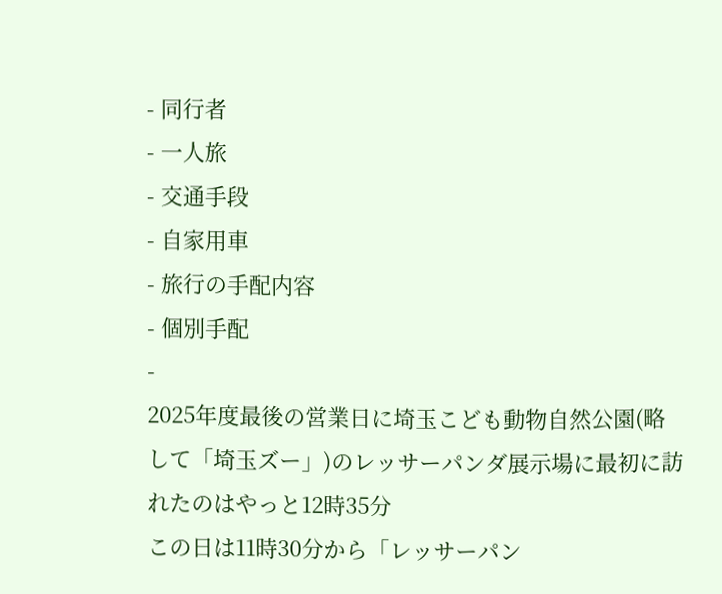- 同行者
- 一人旅
- 交通手段
- 自家用車
- 旅行の手配内容
- 個別手配
-
2025年度最後の営業日に埼玉こども動物自然公園(略して「埼玉ズー」)のレッサーパンダ展示場に最初に訪れたのはやっと12時35分
この日は11時30分から「レッサーパン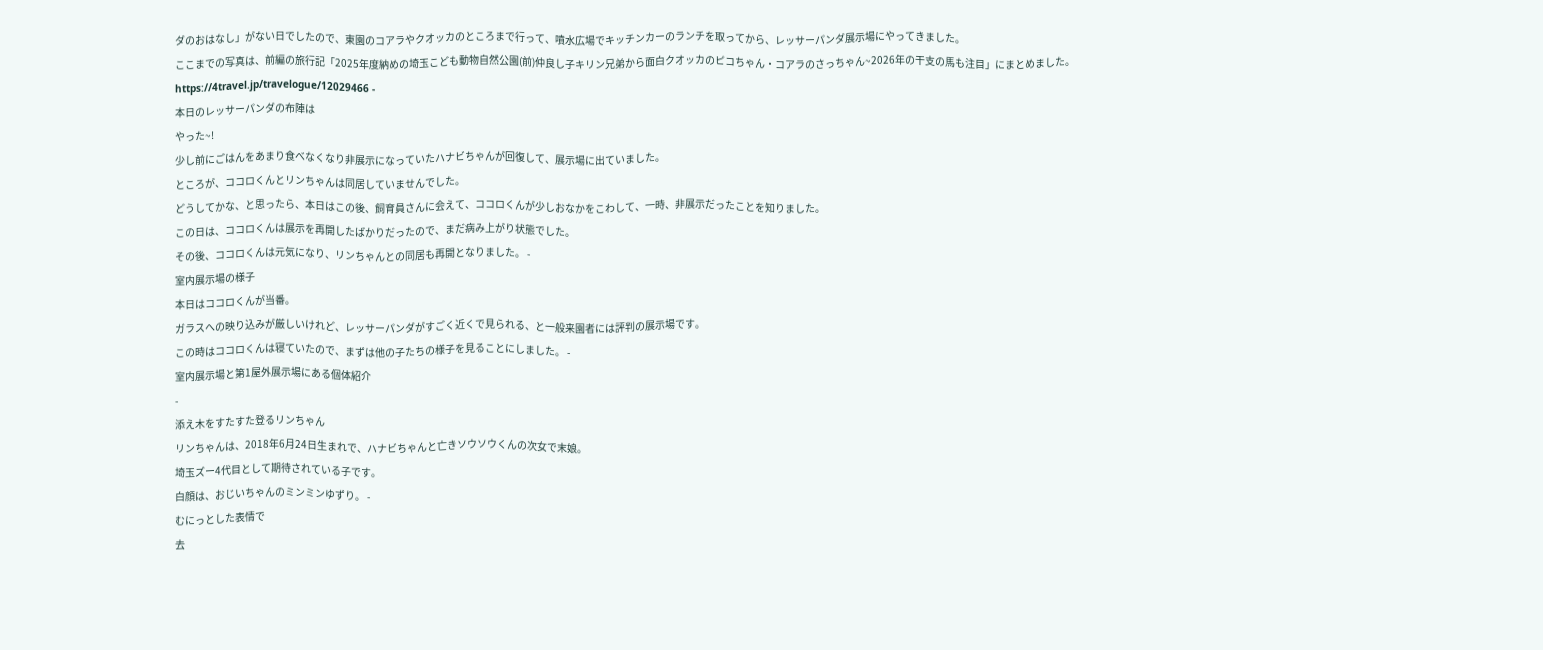ダのおはなし」がない日でしたので、東園のコアラやクオッカのところまで行って、噴水広場でキッチンカーのランチを取ってから、レッサーパンダ展示場にやってきました。
ここまでの写真は、前編の旅行記「2025年度納めの埼玉こども動物自然公園(前)仲良し子キリン兄弟から面白クオッカのピコちゃん・コアラのさっちゃん~2026年の干支の馬も注目」にまとめました。
https://4travel.jp/travelogue/12029466 -
本日のレッサーパンダの布陣は
やった~!
少し前にごはんをあまり食べなくなり非展示になっていたハナビちゃんが回復して、展示場に出ていました。
ところが、ココロくんとリンちゃんは同居していませんでした。
どうしてかな、と思ったら、本日はこの後、飼育員さんに会えて、ココロくんが少しおなかをこわして、一時、非展示だったことを知りました。
この日は、ココロくんは展示を再開したばかりだったので、まだ病み上がり状態でした。
その後、ココロくんは元気になり、リンちゃんとの同居も再開となりました。 -
室内展示場の様子
本日はココロくんが当番。
ガラスへの映り込みが厳しいけれど、レッサーパンダがすごく近くで見られる、と一般来園者には評判の展示場です。
この時はココロくんは寝ていたので、まずは他の子たちの様子を見ることにしました。 -
室内展示場と第1屋外展示場にある個体紹介
-
添え木をすたすた登るリンちゃん
リンちゃんは、2018年6月24日生まれで、ハナビちゃんと亡きソウソウくんの次女で末娘。
埼玉ズー4代目として期待されている子です。
白顔は、おじいちゃんのミンミンゆずり。 -
むにっとした表情で
去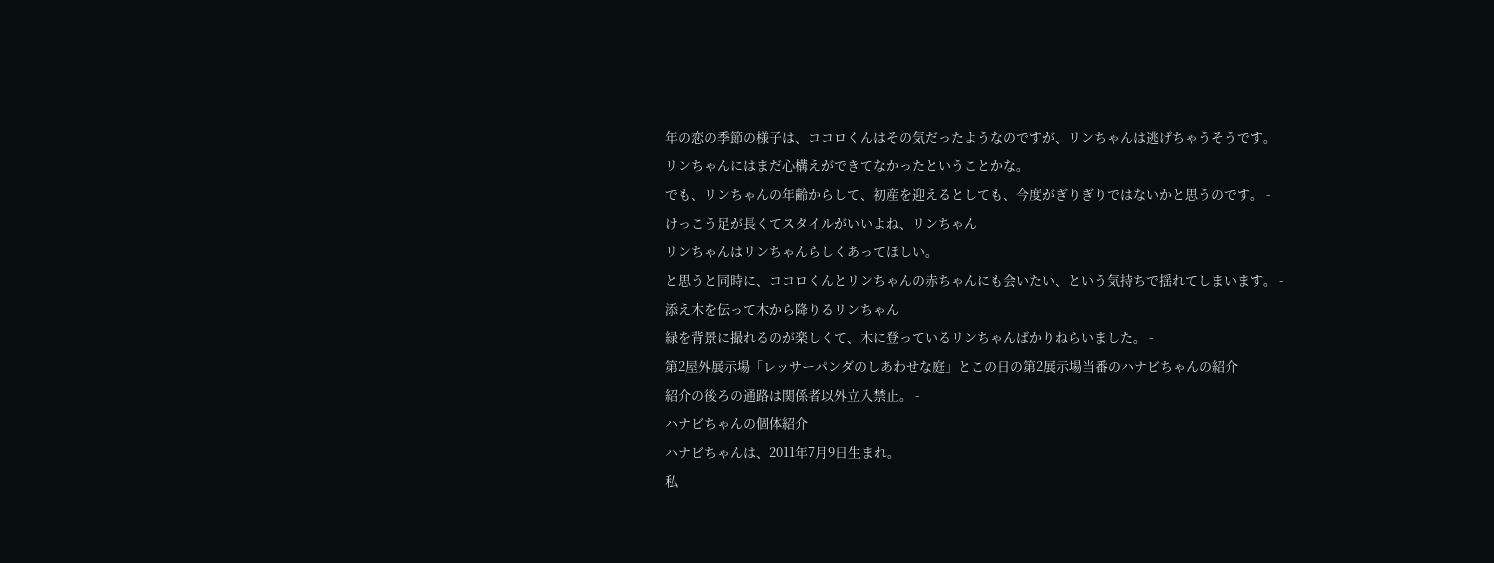年の恋の季節の様子は、ココロくんはその気だったようなのですが、リンちゃんは逃げちゃうそうです。
リンちゃんにはまだ心構えができてなかったということかな。
でも、リンちゃんの年齢からして、初産を迎えるとしても、今度がぎりぎりではないかと思うのです。 -
けっこう足が長くてスタイルがいいよね、リンちゃん
リンちゃんはリンちゃんらしくあってほしい。
と思うと同時に、ココロくんとリンちゃんの赤ちゃんにも会いたい、という気持ちで揺れてしまいます。 -
添え木を伝って木から降りるリンちゃん
緑を背景に撮れるのが楽しくて、木に登っているリンちゃんばかりねらいました。 -
第2屋外展示場「レッサーパンダのしあわせな庭」とこの日の第2展示場当番のハナビちゃんの紹介
紹介の後ろの通路は関係者以外立入禁止。 -
ハナビちゃんの個体紹介
ハナビちゃんは、2011年7月9日生まれ。
私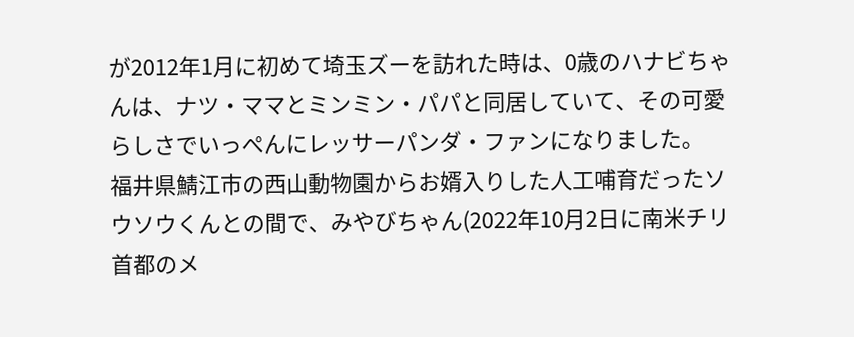が2012年1月に初めて埼玉ズーを訪れた時は、0歳のハナビちゃんは、ナツ・ママとミンミン・パパと同居していて、その可愛らしさでいっぺんにレッサーパンダ・ファンになりました。
福井県鯖江市の西山動物園からお婿入りした人工哺育だったソウソウくんとの間で、みやびちゃん(2022年10月2日に南米チリ首都のメ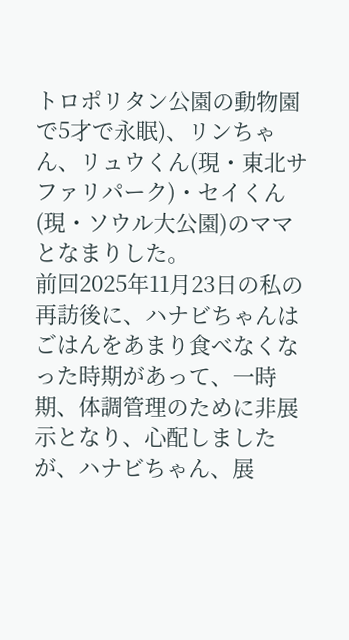トロポリタン公園の動物園で5才で永眠)、リンちゃん、リュウくん(現・東北サファリパーク)・セイくん(現・ソウル大公園)のママとなまりした。
前回2025年11月23日の私の再訪後に、ハナビちゃんはごはんをあまり食べなくなった時期があって、一時期、体調管理のために非展示となり、心配しましたが、ハナビちゃん、展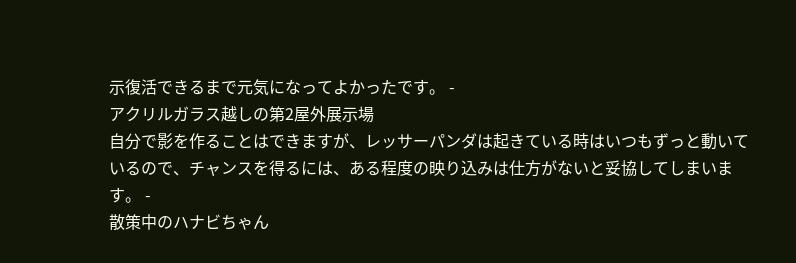示復活できるまで元気になってよかったです。 -
アクリルガラス越しの第2屋外展示場
自分で影を作ることはできますが、レッサーパンダは起きている時はいつもずっと動いているので、チャンスを得るには、ある程度の映り込みは仕方がないと妥協してしまいます。 -
散策中のハナビちゃん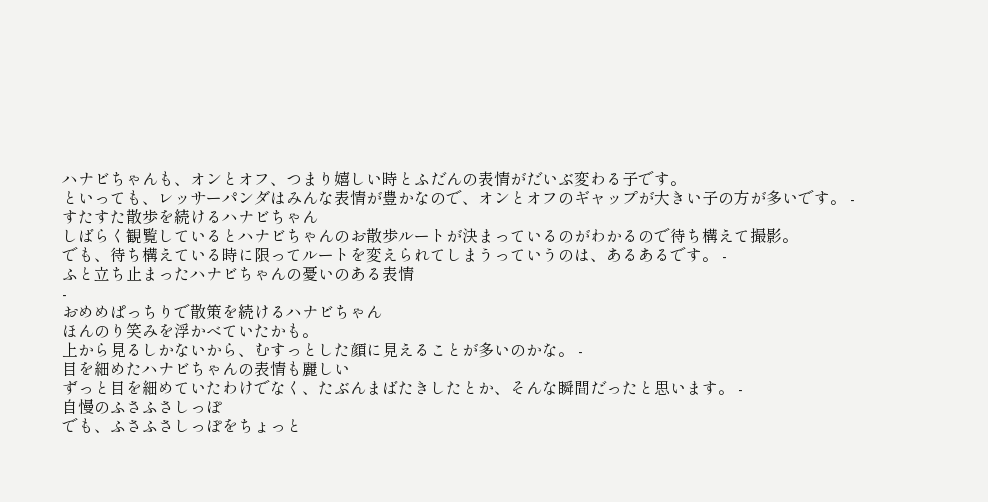ハナビちゃんも、オンとオフ、つまり嬉しい時とふだんの表情がだいぶ変わる子です。
といっても、レッサーパンダはみんな表情が豊かなので、オンとオフのギャップが大きい子の方が多いです。 -
すたすた散歩を続けるハナビちゃん
しばらく観覧しているとハナビちゃんのお散歩ルートが決まっているのがわかるので待ち構えて撮影。
でも、待ち構えている時に限ってルートを変えられてしまうっていうのは、あるあるです。 -
ふと立ち止まったハナビちゃんの憂いのある表情
-
おめめぱっちりで散策を続けるハナビちゃん
ほんのり笑みを浮かべていたかも。
上から見るしかないから、むすっとした顔に見えることが多いのかな。 -
目を細めたハナビちゃんの表情も麗しい
ずっと目を細めていたわけでなく、たぶんまばたきしたとか、そんな瞬間だったと思います。 -
自慢のふさふさしっぽ
でも、ふさふさしっぽをちょっと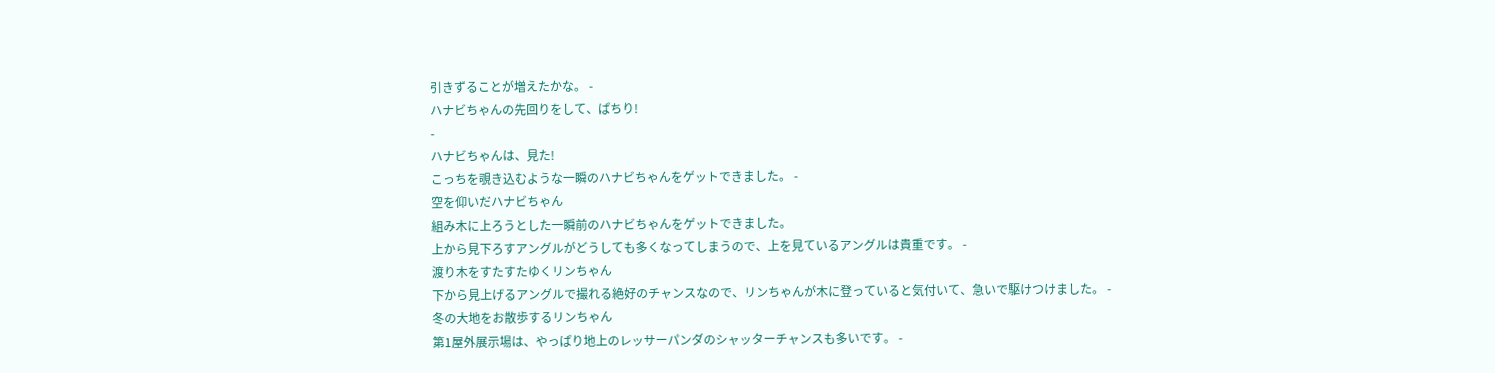引きずることが増えたかな。 -
ハナビちゃんの先回りをして、ぱちり!
-
ハナビちゃんは、見た!
こっちを覗き込むような一瞬のハナビちゃんをゲットできました。 -
空を仰いだハナビちゃん
組み木に上ろうとした一瞬前のハナビちゃんをゲットできました。
上から見下ろすアングルがどうしても多くなってしまうので、上を見ているアングルは貴重です。 -
渡り木をすたすたゆくリンちゃん
下から見上げるアングルで撮れる絶好のチャンスなので、リンちゃんが木に登っていると気付いて、急いで駆けつけました。 -
冬の大地をお散歩するリンちゃん
第1屋外展示場は、やっぱり地上のレッサーパンダのシャッターチャンスも多いです。 -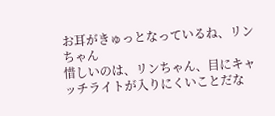お耳がきゅっとなっているね、リンちゃん
惜しいのは、リンちゃん、目にキャッチライトが入りにくいことだな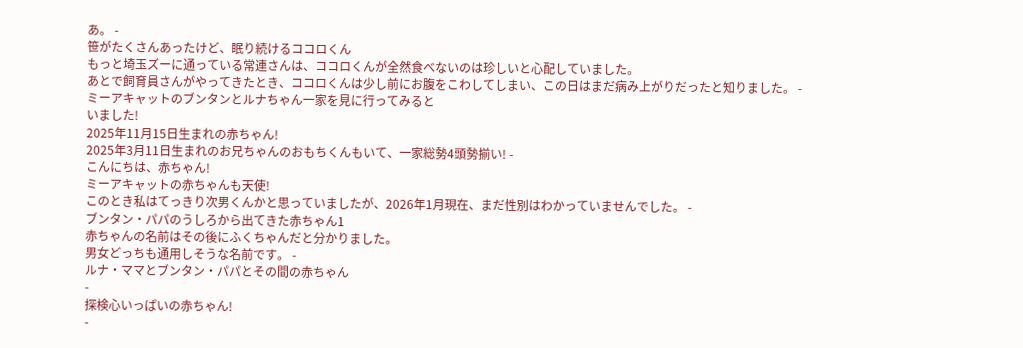あ。 -
笹がたくさんあったけど、眠り続けるココロくん
もっと埼玉ズーに通っている常連さんは、ココロくんが全然食べないのは珍しいと心配していました。
あとで飼育員さんがやってきたとき、ココロくんは少し前にお腹をこわしてしまい、この日はまだ病み上がりだったと知りました。 -
ミーアキャットのブンタンとルナちゃん一家を見に行ってみると
いました!
2025年11月15日生まれの赤ちゃん!
2025年3月11日生まれのお兄ちゃんのおもちくんもいて、一家総勢4頭勢揃い! -
こんにちは、赤ちゃん!
ミーアキャットの赤ちゃんも天使!
このとき私はてっきり次男くんかと思っていましたが、2026年1月現在、まだ性別はわかっていませんでした。 -
ブンタン・パパのうしろから出てきた赤ちゃん1
赤ちゃんの名前はその後にふくちゃんだと分かりました。
男女どっちも通用しそうな名前です。 -
ルナ・ママとブンタン・パパとその間の赤ちゃん
-
探検心いっぱいの赤ちゃん!
-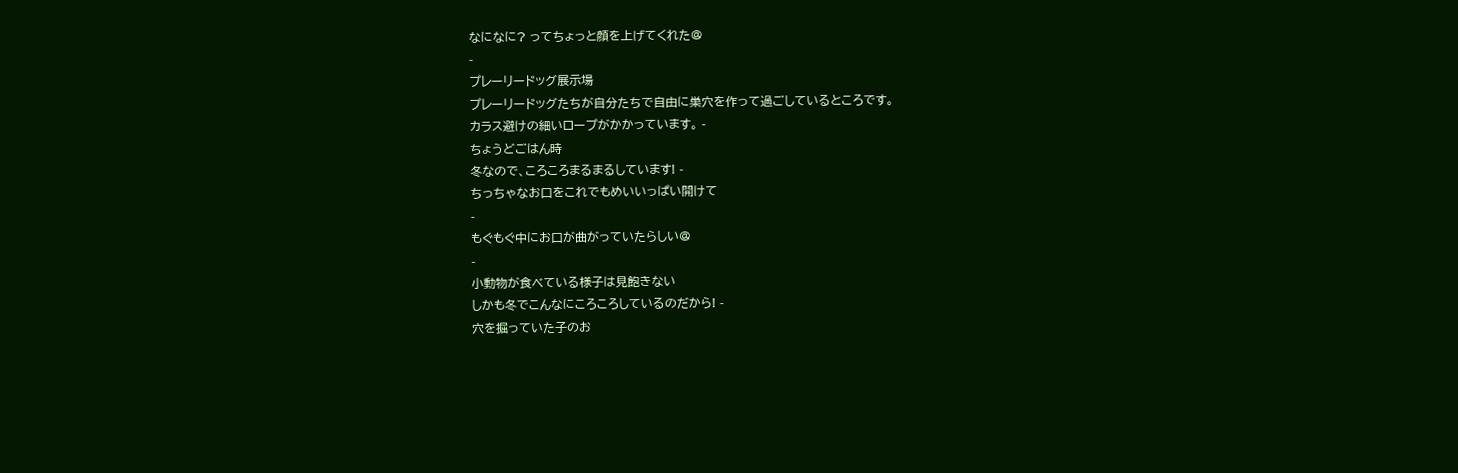なになに? ってちょっと顔を上げてくれた@
-
プレーリードッグ展示場
プレーリードッグたちが自分たちで自由に巣穴を作って過ごしているところです。
カラス避けの細いロープがかかっています。 -
ちょうどごはん時
冬なので、ころころまるまるしています! -
ちっちゃなお口をこれでもめいいっぱい開けて
-
もぐもぐ中にお口が曲がっていたらしい@
-
小動物が食べている様子は見飽きない
しかも冬でこんなにころころしているのだから! -
穴を掘っていた子のお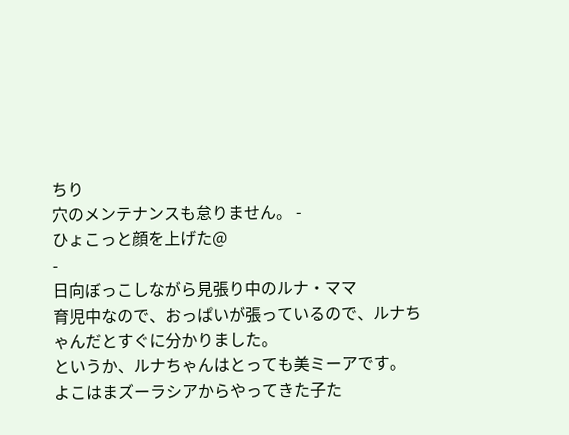ちり
穴のメンテナンスも怠りません。 -
ひょこっと顔を上げた@
-
日向ぼっこしながら見張り中のルナ・ママ
育児中なので、おっぱいが張っているので、ルナちゃんだとすぐに分かりました。
というか、ルナちゃんはとっても美ミーアです。
よこはまズーラシアからやってきた子た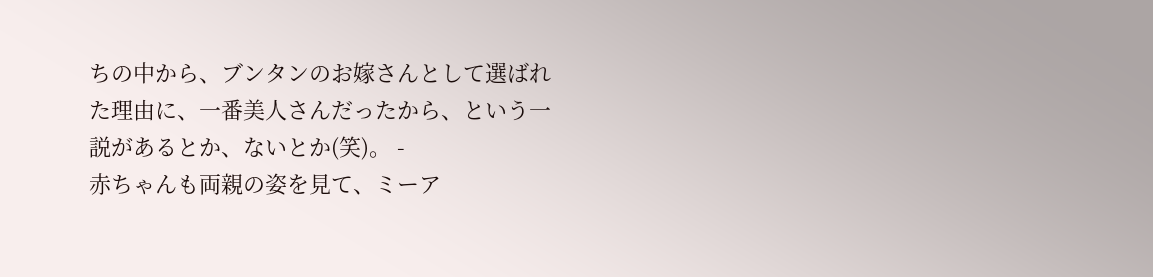ちの中から、ブンタンのお嫁さんとして選ばれた理由に、一番美人さんだったから、という一説があるとか、ないとか(笑)。 -
赤ちゃんも両親の姿を見て、ミーア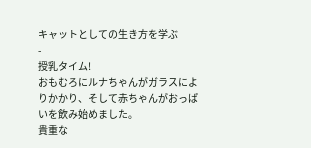キャットとしての生き方を学ぶ
-
授乳タイム!
おもむろにルナちゃんがガラスによりかかり、そして赤ちゃんがおっぱいを飲み始めました。
貴重な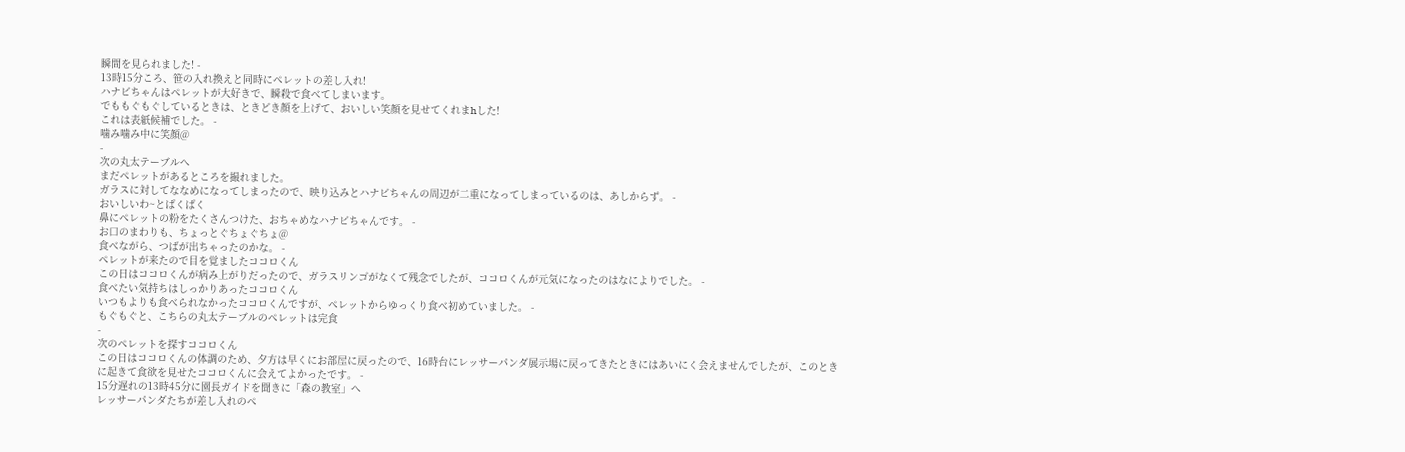瞬間を見られました! -
13時15分ころ、笹の入れ換えと同時にペレットの差し入れ!
ハナビちゃんはペレットが大好きで、瞬殺で食べてしまいます。
でももぐもぐしているときは、ときどき顔を上げて、おいしい笑顔を見せてくれまhした!
これは表紙候補でした。 -
噛み噛み中に笑顔@
-
次の丸太テーブルへ
まだペレットがあるところを撮れました。
ガラスに対してななめになってしまったので、映り込みとハナビちゃんの周辺が二重になってしまっているのは、あしからず。 -
おいしいわ~とぱくぱく
鼻にペレットの粉をたくさんつけた、おちゃめなハナビちゃんです。 -
お口のまわりも、ちょっとぐちょぐちょ@
食べながら、つばが出ちゃったのかな。 -
ペレットが来たので目を覚ましたココロくん
この日はココロくんが病み上がりだったので、ガラスリンゴがなくて残念でしたが、ココロくんが元気になったのはなによりでした。 -
食べたい気持ちはしっかりあったココロくん
いつもよりも食べられなかったココロくんですが、ペレットからゆっくり食べ初めていました。 -
もぐもぐと、こちらの丸太テーブルのペレットは完食
-
次のペレットを探すココロくん
この日はココロくんの体調のため、夕方は早くにお部屋に戻ったので、16時台にレッサーパンダ展示場に戻ってきたときにはあいにく会えませんでしたが、このときに起きて食欲を見せたココロくんに会えてよかったです。 -
15分遅れの13時45分に園長ガイドを聞きに「森の教室」へ
レッサーパンダたちが差し入れのペ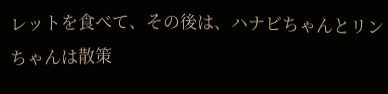レットを食べて、その後は、ハナビちゃんとリンちゃんは散策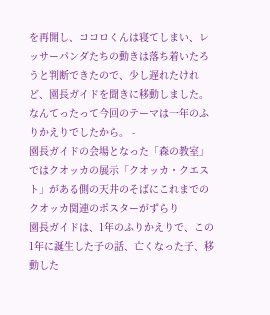を再開し、ココロくんは寝てしまい、レッサーパンダたちの動きは落ち着いたろうと判断できたので、少し遅れたけれど、園長ガイドを聞きに移動しました。
なんてったって今回のテーマは一年のふりかえりでしたから。 -
園長ガイドの会場となった「森の教室」ではクオッカの展示「クオッカ・クエスト」がある側の天井のそばにこれまでのクオッカ関連のポスターがずらり
園長ガイドは、1年のふりかえりで、この1年に誕生した子の話、亡くなった子、移動した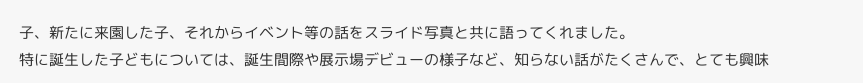子、新たに来園した子、それからイベント等の話をスライド写真と共に語ってくれました。
特に誕生した子どもについては、誕生間際や展示場デビューの様子など、知らない話がたくさんで、とても興味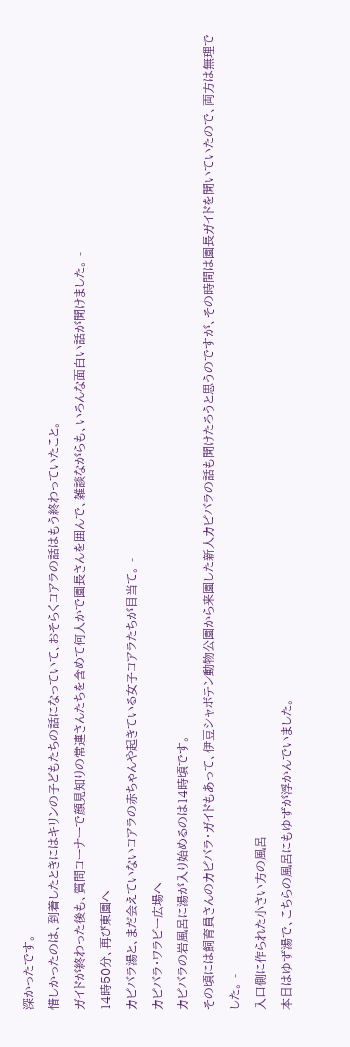深かったです。
惜しかったのは、到着したときにはキリンの子どもたちの話になっていて、おそらくコアラの話はもう終わっていたこと。
ガイドが終わった後も、質問コーナーで顔見知りの常連さんたちを含めて何人かで園長さんを囲んで、雑談ながらも、いろんな面白い話が聞けました。 -
14時50分、再び東園へ
カピバラ湯と、まだ会えていないコアラの赤ちゃんや起きている女子コアラたちが目当て。 -
カピバラ・ワラビー広場へ
カピバラの岩風呂に湯が入り始めるのは14時頃です。
その頃には飼育員さんのカピバラ・ガイドもあって、伊豆シャボテン動物公園から来園した新人カピバラの話も聞けたろうと思うのですが、その時間は園長ガイドを聞いていたので、両方は無理でした。 -
入口側に作られた小さい方の風呂
本日はゆず湯で、こちらの風呂にもゆずが浮かんでいました。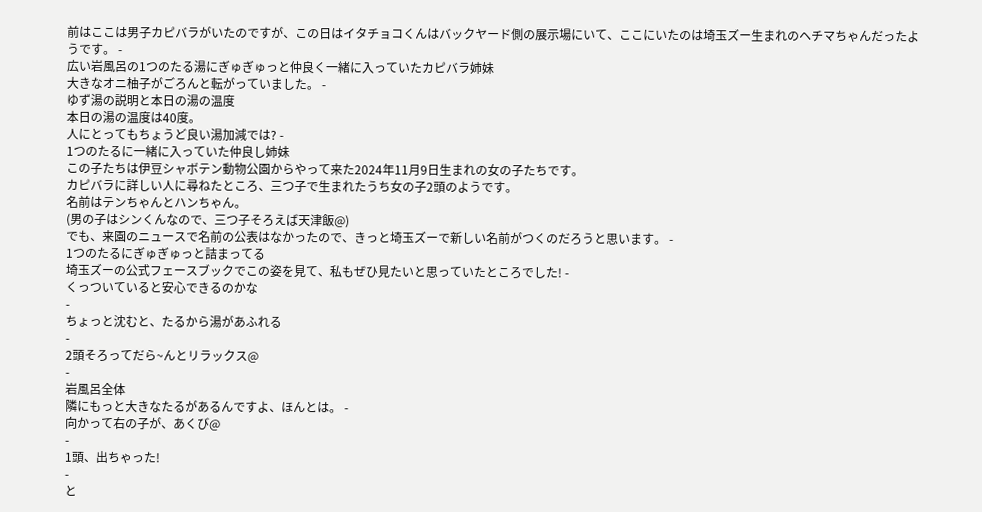前はここは男子カピバラがいたのですが、この日はイタチョコくんはバックヤード側の展示場にいて、ここにいたのは埼玉ズー生まれのヘチマちゃんだったようです。 -
広い岩風呂の1つのたる湯にぎゅぎゅっと仲良く一緒に入っていたカピバラ姉妹
大きなオニ柚子がごろんと転がっていました。 -
ゆず湯の説明と本日の湯の温度
本日の湯の温度は40度。
人にとってもちょうど良い湯加減では? -
1つのたるに一緒に入っていた仲良し姉妹
この子たちは伊豆シャボテン動物公園からやって来た2024年11月9日生まれの女の子たちです。
カピバラに詳しい人に尋ねたところ、三つ子で生まれたうち女の子2頭のようです。
名前はテンちゃんとハンちゃん。
(男の子はシンくんなので、三つ子そろえば天津飯@)
でも、来園のニュースで名前の公表はなかったので、きっと埼玉ズーで新しい名前がつくのだろうと思います。 -
1つのたるにぎゅぎゅっと詰まってる
埼玉ズーの公式フェースブックでこの姿を見て、私もぜひ見たいと思っていたところでした! -
くっついていると安心できるのかな
-
ちょっと沈むと、たるから湯があふれる
-
2頭そろってだら~んとリラックス@
-
岩風呂全体
隣にもっと大きなたるがあるんですよ、ほんとは。 -
向かって右の子が、あくび@
-
1頭、出ちゃった!
-
と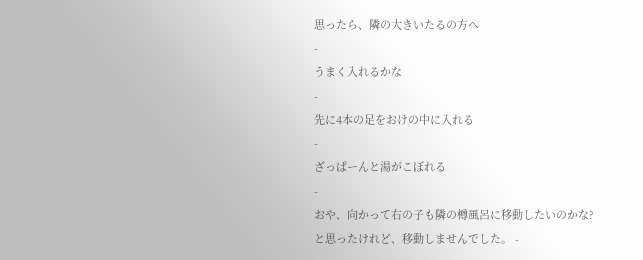思ったら、隣の大きいたるの方へ
-
うまく入れるかな
-
先に4本の足をおけの中に入れる
-
ざっぱーんと湯がこぼれる
-
おや、向かって右の子も隣の樽風呂に移動したいのかな?
と思ったけれど、移動しませんでした。 -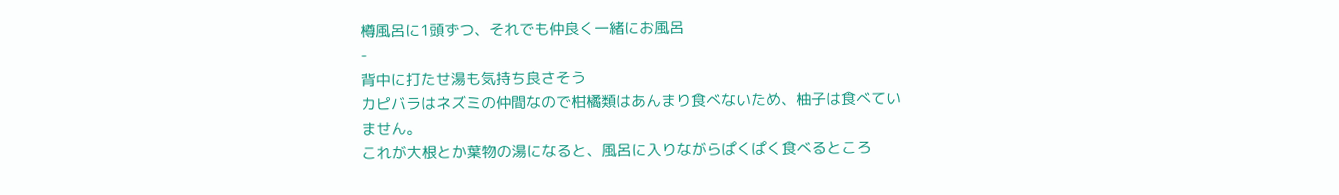樽風呂に1頭ずつ、それでも仲良く一緒にお風呂
-
背中に打たせ湯も気持ち良さそう
カピバラはネズミの仲間なので柑橘類はあんまり食べないため、柚子は食べていません。
これが大根とか葉物の湯になると、風呂に入りながらぱくぱく食べるところ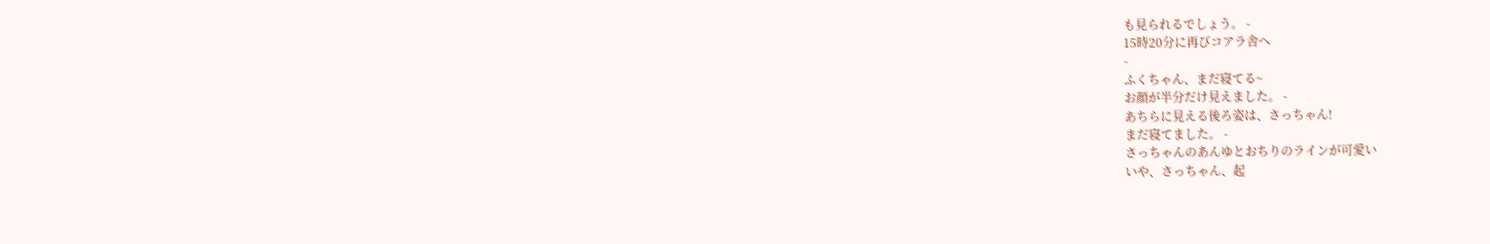も見られるでしょう。 -
15時20分に再びコアラ舎へ
-
ふくちゃん、まだ寝てる~
お顔が半分だけ見えました。 -
あちらに見える後ろ姿は、さっちゃん!
まだ寝てました。 -
さっちゃんのあんゆとおちりのラインが可愛い
いや、さっちゃん、起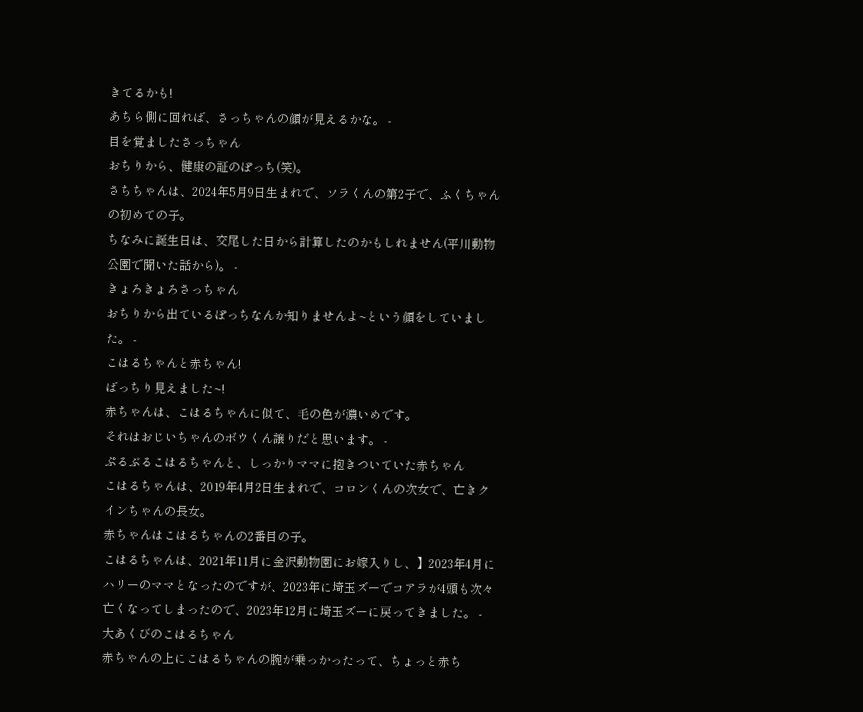きてるかも!
あちら側に回れば、さっちゃんの顔が見えるかな。 -
目を覚ましたさっちゃん
おちりから、健康の証のぽっち(笑)。
さちちゃんは、2024年5月9日生まれで、ソラくんの第2子で、ふくちゃんの初めての子。
ちなみに誕生日は、交尾した日から計算したのかもしれません(平川動物公園で聞いた話から)。 -
きょろきょろさっちゃん
おちりから出ているぽっちなんか知りませんよ~という顔をしていました。 -
こはるちゃんと赤ちゃん!
ばっちり見えました~!
赤ちゃんは、こはるちゃんに似て、毛の色が濃いめです。
それはおじいちゃんのボウくん譲りだと思います。 -
ぷるぶるこはるちゃんと、しっかりママに抱きついていた赤ちゃん
こはるちゃんは、2019年4月2日生まれで、コロンくんの次女で、亡きクインちゃんの長女。
赤ちゃんはこはるちゃんの2番目の子。
こはるちゃんは、2021年11月に金沢動物園にお嫁入りし、】2023年4月にハリーのママとなったのですが、2023年に埼玉ズーでコアラが4頭も次々亡くなってしまったので、2023年12月に埼玉ズーに戻ってきました。 -
大あくびのこはるちゃん
赤ちゃんの上にこはるちゃんの腕が乗っかったって、ちょっと赤ち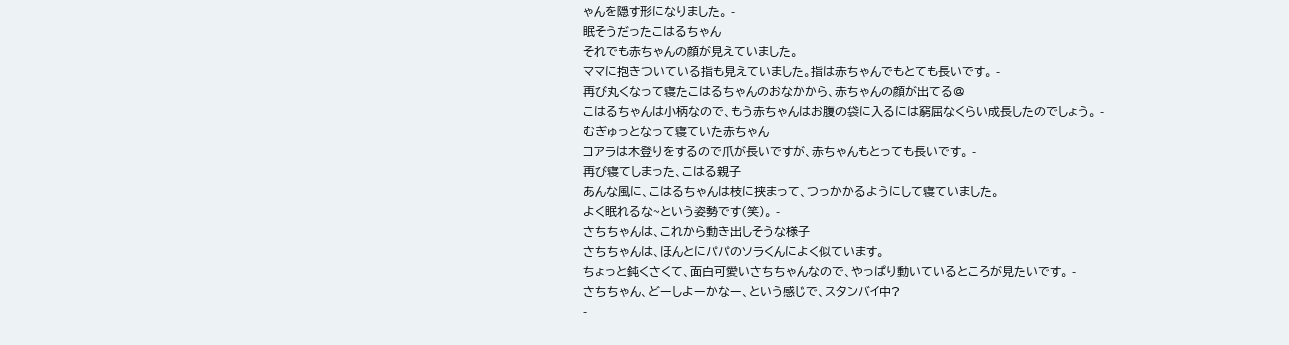ゃんを隠す形になりました。 -
眠そうだったこはるちゃん
それでも赤ちゃんの顔が見えていました。
ママに抱きついている指も見えていました。指は赤ちゃんでもとても長いです。 -
再び丸くなって寝たこはるちゃんのおなかから、赤ちゃんの顔が出てる@
こはるちゃんは小柄なので、もう赤ちゃんはお腹の袋に入るには窮屈なくらい成長したのでしょう。 -
むぎゅっとなって寝ていた赤ちゃん
コアラは木登りをするので爪が長いですが、赤ちゃんもとっても長いです。 -
再び寝てしまった、こはる親子
あんな風に、こはるちゃんは枝に挟まって、つっかかるようにして寝ていました。
よく眠れるな~という姿勢です(笑)。 -
さちちゃんは、これから動き出しそうな様子
さちちゃんは、ほんとにパパのソラくんによく似ています。
ちょっと鈍くさくて、面白可愛いさちちゃんなので、やっぱり動いているところが見たいです。 -
さちちゃん、どーしよーかなー、という感じで、スタンバイ中?
-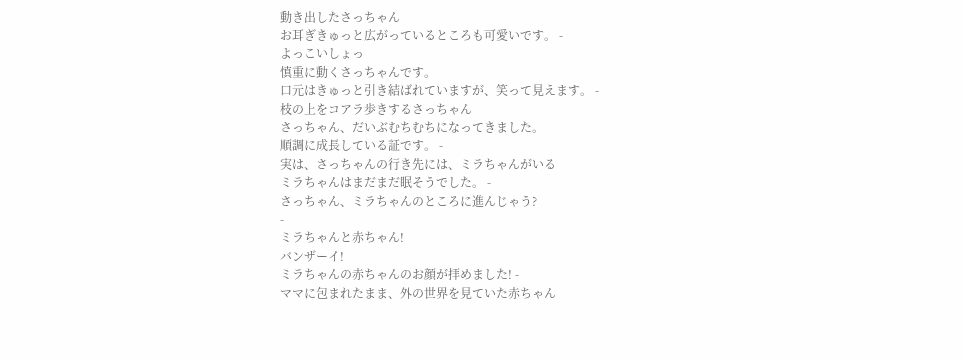動き出したさっちゃん
お耳ぎきゅっと広がっているところも可愛いです。 -
よっこいしょっ
慎重に動くさっちゃんです。
口元はきゅっと引き結ばれていますが、笑って見えます。 -
枝の上をコアラ歩きするさっちゃん
さっちゃん、だいぶむちむちになってきました。
順調に成長している証です。 -
実は、さっちゃんの行き先には、ミラちゃんがいる
ミラちゃんはまだまだ眠そうでした。 -
さっちゃん、ミラちゃんのところに進んじゃう?
-
ミラちゃんと赤ちゃん!
バンザーイ!
ミラちゃんの赤ちゃんのお顔が拝めました! -
ママに包まれたまま、外の世界を見ていた赤ちゃん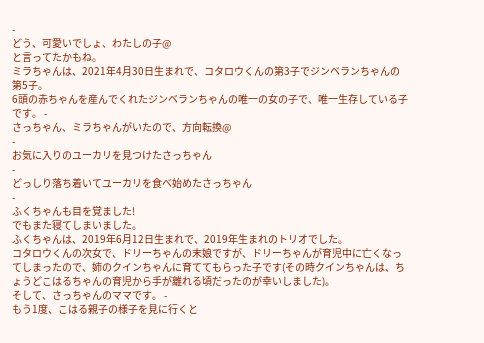-
どう、可愛いでしょ、わたしの子@
と言ってたかもね。
ミラちゃんは、2021年4月30日生まれで、コタロウくんの第3子でジンベランちゃんの第5子。
6頭の赤ちゃんを産んでくれたジンベランちゃんの唯一の女の子で、唯一生存している子です。 -
さっちゃん、ミラちゃんがいたので、方向転換@
-
お気に入りのユーカリを見つけたさっちゃん
-
どっしり落ち着いてユーカリを食べ始めたさっちゃん
-
ふくちゃんも目を覚ました!
でもまた寝てしまいました。
ふくちゃんは、2019年6月12日生まれで、2019年生まれのトリオでした。
コタロウくんの次女で、ドリーちゃんの末娘ですが、ドリーちゃんが育児中に亡くなってしまったので、姉のクインちゃんに育ててもらった子です(その時クインちゃんは、ちょうどこはるちゃんの育児から手が離れる頃だったのが幸いしました)。
そして、さっちゃんのママです。 -
もう1度、こはる親子の様子を見に行くと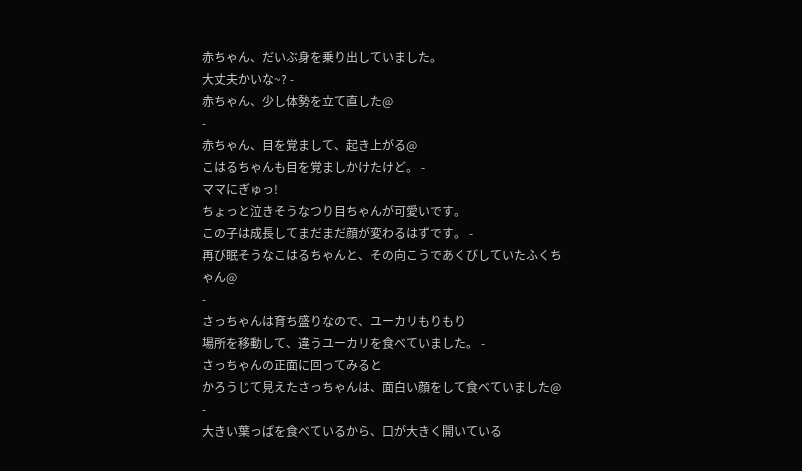赤ちゃん、だいぶ身を乗り出していました。
大丈夫かいな~? -
赤ちゃん、少し体勢を立て直した@
-
赤ちゃん、目を覚まして、起き上がる@
こはるちゃんも目を覚ましかけたけど。 -
ママにぎゅっ!
ちょっと泣きそうなつり目ちゃんが可愛いです。
この子は成長してまだまだ顔が変わるはずです。 -
再び眠そうなこはるちゃんと、その向こうであくびしていたふくちゃん@
-
さっちゃんは育ち盛りなので、ユーカリもりもり
場所を移動して、違うユーカリを食べていました。 -
さっちゃんの正面に回ってみると
かろうじて見えたさっちゃんは、面白い顔をして食べていました@ -
大きい葉っぱを食べているから、口が大きく開いている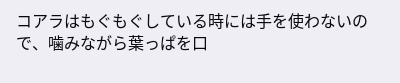コアラはもぐもぐしている時には手を使わないので、噛みながら葉っぱを口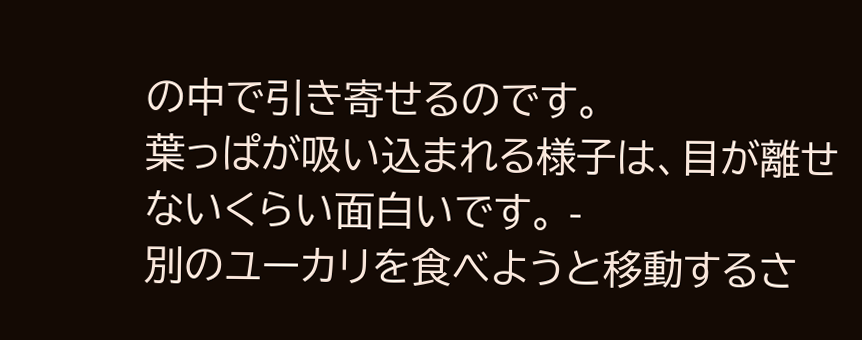の中で引き寄せるのです。
葉っぱが吸い込まれる様子は、目が離せないくらい面白いです。 -
別のユーカリを食べようと移動するさ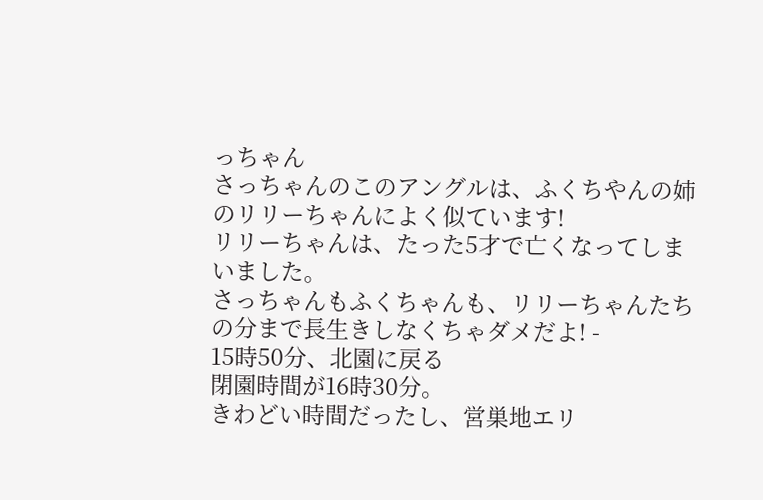っちゃん
さっちゃんのこのアングルは、ふくちやんの姉のリリーちゃんによく似ています!
リリーちゃんは、たった5才で亡くなってしまいました。
さっちゃんもふくちゃんも、リリーちゃんたちの分まで長生きしなくちゃダメだよ! -
15時50分、北園に戻る
閉園時間が16時30分。
きわどい時間だったし、営巣地エリ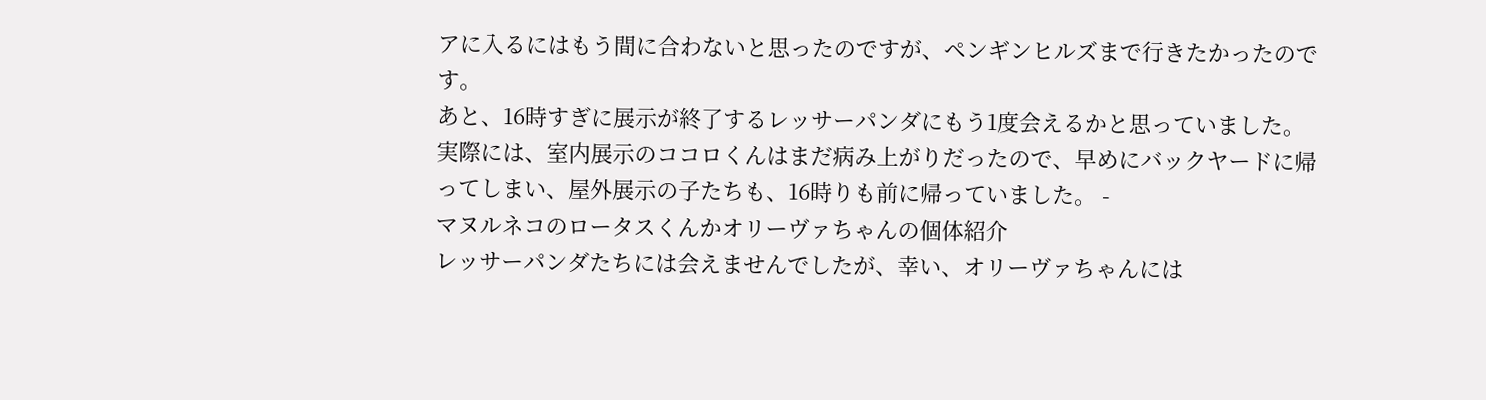アに入るにはもう間に合わないと思ったのですが、ペンギンヒルズまで行きたかったのです。
あと、16時すぎに展示が終了するレッサーパンダにもう1度会えるかと思っていました。
実際には、室内展示のココロくんはまだ病み上がりだったので、早めにバックヤードに帰ってしまい、屋外展示の子たちも、16時りも前に帰っていました。 -
マヌルネコのロータスくんかオリーヴァちゃんの個体紹介
レッサーパンダたちには会えませんでしたが、幸い、オリーヴァちゃんには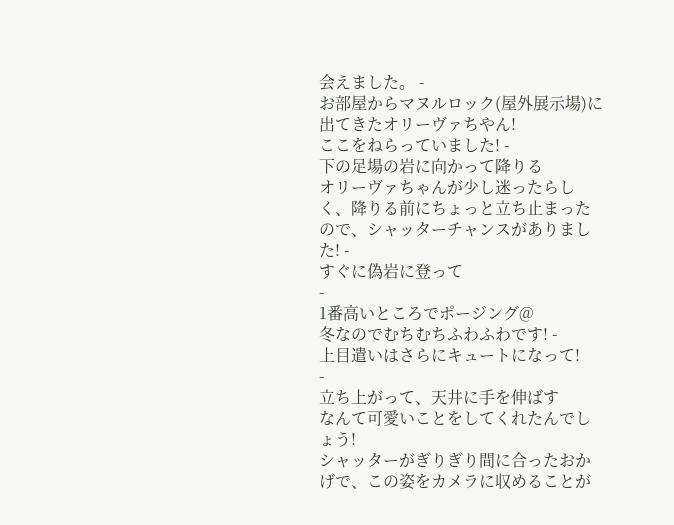会えました。 -
お部屋からマヌルロック(屋外展示場)に出てきたオリーヴァちやん!
ここをねらっていました! -
下の足場の岩に向かって降りる
オリーヴァちゃんが少し迷ったらしく、降りる前にちょっと立ち止まったので、シャッターチャンスがありました! -
すぐに偽岩に登って
-
1番高いところでポージング@
冬なのでむちむちふわふわです! -
上目遣いはさらにキュートになって!
-
立ち上がって、天井に手を伸ばす
なんて可愛いことをしてくれたんでしょう!
シャッターがぎりぎり間に合ったおかげで、この姿をカメラに収めることが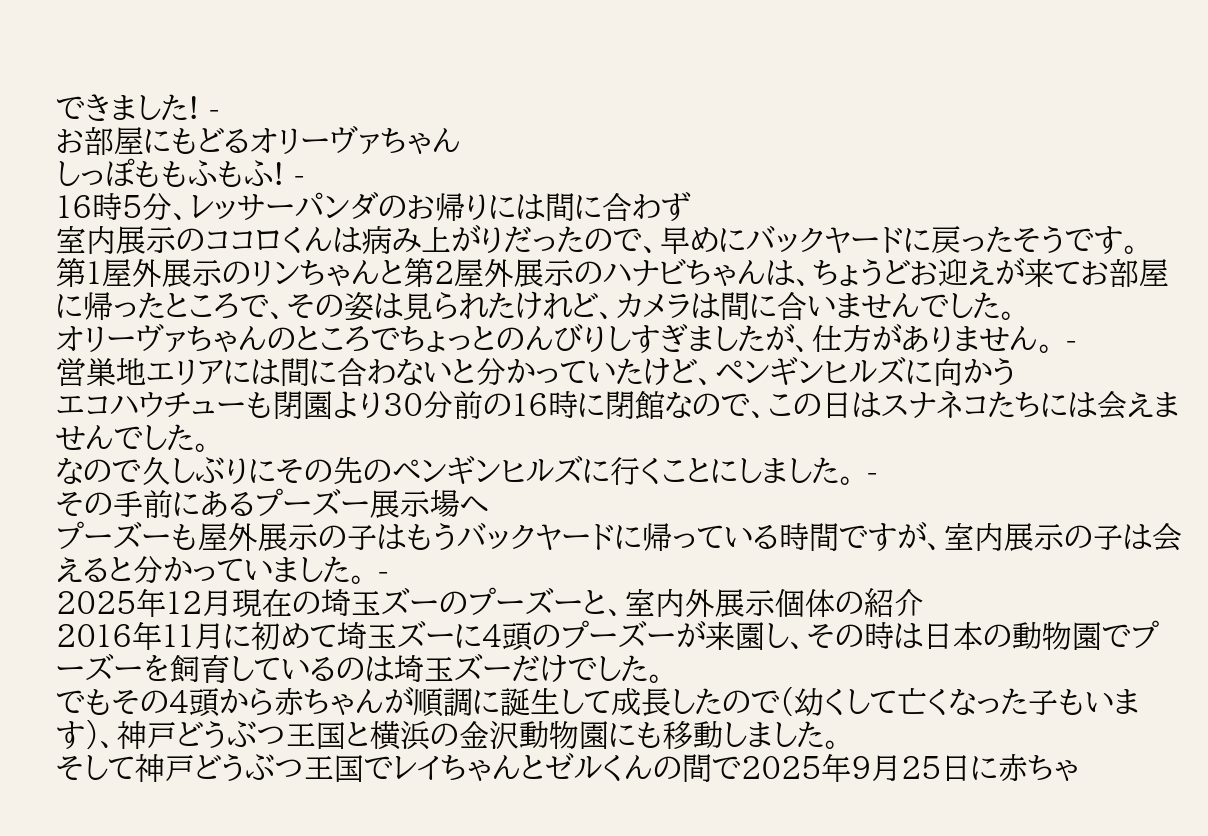できました! -
お部屋にもどるオリーヴァちゃん
しっぽももふもふ! -
16時5分、レッサーパンダのお帰りには間に合わず
室内展示のココロくんは病み上がりだったので、早めにバックヤードに戻ったそうです。
第1屋外展示のリンちゃんと第2屋外展示のハナビちゃんは、ちょうどお迎えが来てお部屋に帰ったところで、その姿は見られたけれど、カメラは間に合いませんでした。
オリーヴァちゃんのところでちょっとのんびりしすぎましたが、仕方がありません。 -
営巣地エリアには間に合わないと分かっていたけど、ペンギンヒルズに向かう
エコハウチューも閉園より30分前の16時に閉館なので、この日はスナネコたちには会えませんでした。
なので久しぶりにその先のペンギンヒルズに行くことにしました。 -
その手前にあるプーズー展示場へ
プーズーも屋外展示の子はもうバックヤードに帰っている時間ですが、室内展示の子は会えると分かっていました。 -
2025年12月現在の埼玉ズーのプーズーと、室内外展示個体の紹介
2016年11月に初めて埼玉ズーに4頭のプーズーが来園し、その時は日本の動物園でプーズーを飼育しているのは埼玉ズーだけでした。
でもその4頭から赤ちゃんが順調に誕生して成長したので(幼くして亡くなった子もいます)、神戸どうぶつ王国と横浜の金沢動物園にも移動しました。
そして神戸どうぶつ王国でレイちゃんとゼルくんの間で2025年9月25日に赤ちゃ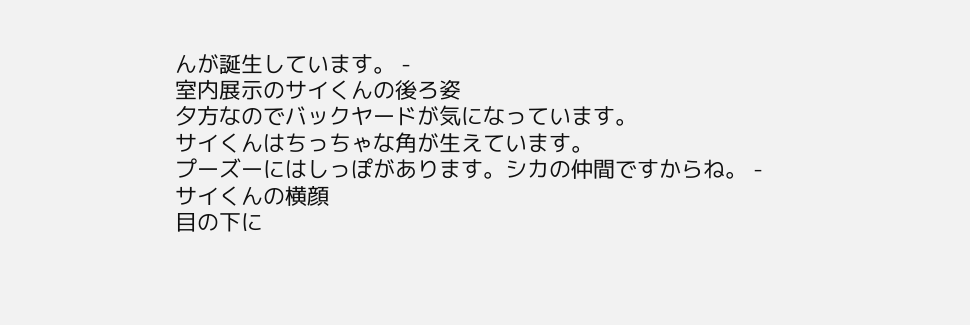んが誕生しています。 -
室内展示のサイくんの後ろ姿
夕方なのでバックヤードが気になっています。
サイくんはちっちゃな角が生えています。
プーズーにはしっぽがあります。シカの仲間ですからね。 -
サイくんの横顔
目の下に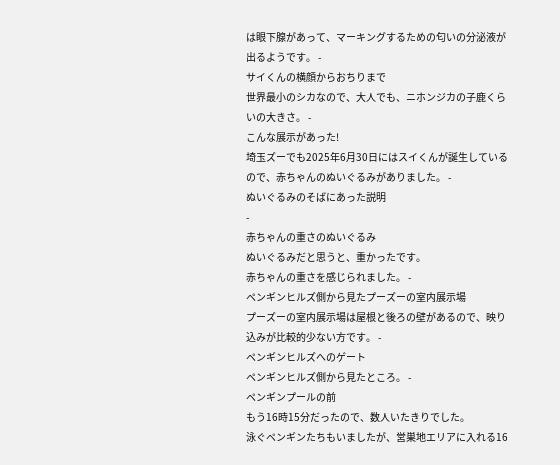は眼下腺があって、マーキングするための匂いの分泌液が出るようです。 -
サイくんの横顔からおちりまで
世界最小のシカなので、大人でも、ニホンジカの子鹿くらいの大きさ。 -
こんな展示があった!
埼玉ズーでも2025年6月30日にはスイくんが誕生しているので、赤ちゃんのぬいぐるみがありました。 -
ぬいぐるみのそばにあった説明
-
赤ちゃんの重さのぬいぐるみ
ぬいぐるみだと思うと、重かったです。
赤ちゃんの重さを感じられました。 -
ペンギンヒルズ側から見たプーズーの室内展示場
プーズーの室内展示場は屋根と後ろの壁があるので、映り込みが比較的少ない方です。 -
ペンギンヒルズへのゲート
ペンギンヒルズ側から見たところ。 -
ペンギンプールの前
もう16時15分だったので、数人いたきりでした。
泳ぐペンギンたちもいましたが、営巣地エリアに入れる16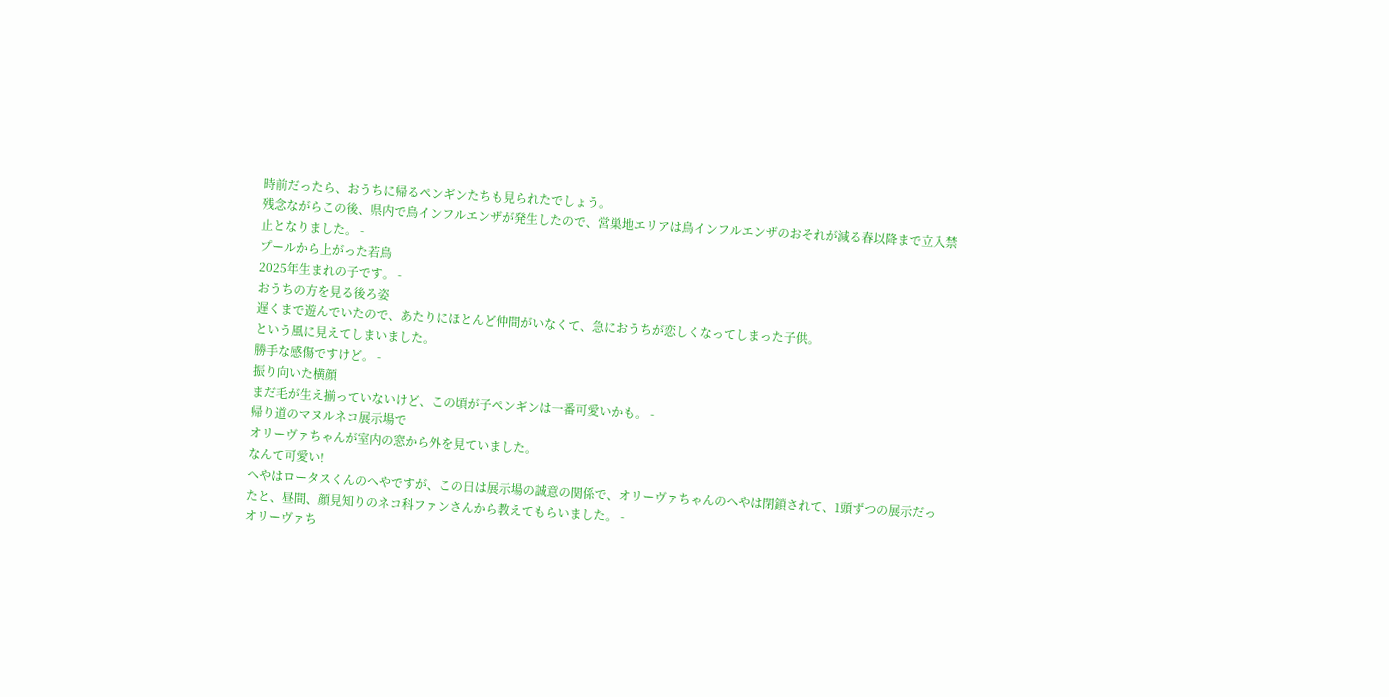時前だったら、おうちに帰るペンギンたちも見られたでしょう。
残念ながらこの後、県内で鳥インフルエンザが発生したので、営巣地エリアは鳥インフルエンザのおそれが減る春以降まで立入禁止となりました。 -
プールから上がった若鳥
2025年生まれの子です。 -
おうちの方を見る後ろ姿
遅くまで遊んでいたので、あたりにほとんど仲間がいなくて、急におうちが恋しくなってしまった子供。
という風に見えてしまいました。
勝手な感傷ですけど。 -
振り向いた横顔
まだ毛が生え揃っていないけど、この頃が子ペンギンは一番可愛いかも。 -
帰り道のマヌルネコ展示場で
オリーヴァちゃんが室内の窓から外を見ていました。
なんて可愛い!
へやはロータスくんのへやですが、この日は展示場の誠意の関係で、オリーヴァちゃんのへやは閉鎖されて、1頭ずつの展示だったと、昼間、顔見知りのネコ科ファンさんから教えてもらいました。 -
オリーヴァち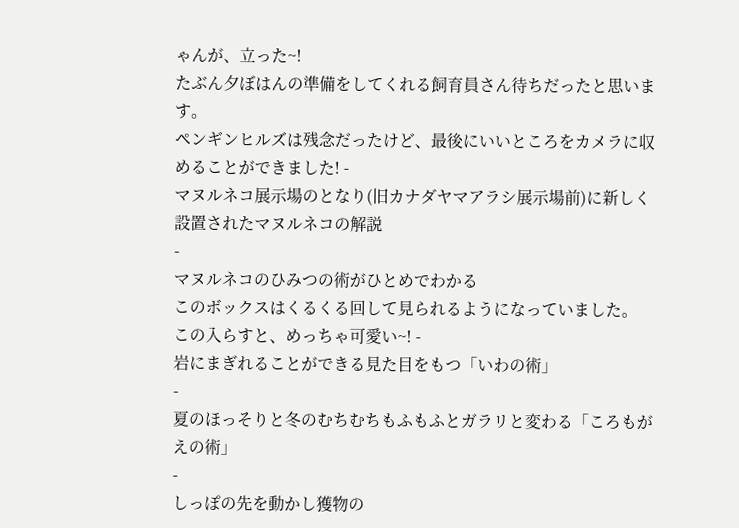ゃんが、立った~!
たぶん夕ぼはんの準備をしてくれる飼育員さん待ちだったと思います。
ペンギンヒルズは残念だったけど、最後にいいところをカメラに収めることができました! -
マヌルネコ展示場のとなり(旧カナダヤマアラシ展示場前)に新しく設置されたマヌルネコの解説
-
マヌルネコのひみつの術がひとめでわかる
このボックスはくるくる回して見られるようになっていました。
この入らすと、めっちゃ可愛い~! -
岩にまぎれることができる見た目をもつ「いわの術」
-
夏のほっそりと冬のむちむちもふもふとガラリと変わる「ころもがえの術」
-
しっぽの先を動かし獲物の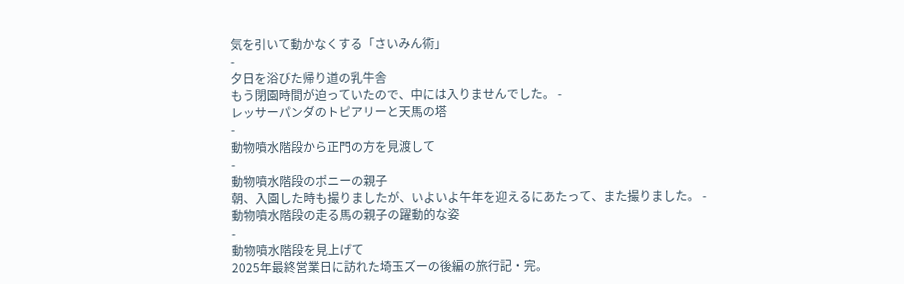気を引いて動かなくする「さいみん術」
-
夕日を浴びた帰り道の乳牛舎
もう閉園時間が迫っていたので、中には入りませんでした。 -
レッサーパンダのトピアリーと天馬の塔
-
動物噴水階段から正門の方を見渡して
-
動物噴水階段のポニーの親子
朝、入園した時も撮りましたが、いよいよ午年を迎えるにあたって、また撮りました。 -
動物噴水階段の走る馬の親子の躍動的な姿
-
動物噴水階段を見上げて
2025年最終営業日に訪れた埼玉ズーの後編の旅行記・完。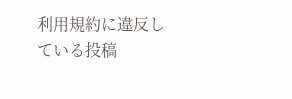利用規約に違反している投稿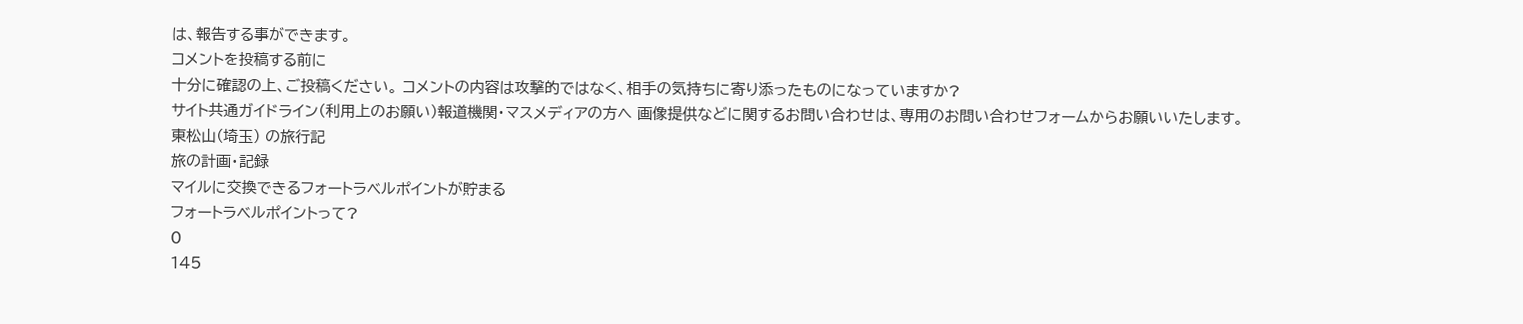は、報告する事ができます。
コメントを投稿する前に
十分に確認の上、ご投稿ください。 コメントの内容は攻撃的ではなく、相手の気持ちに寄り添ったものになっていますか?
サイト共通ガイドライン(利用上のお願い)報道機関・マスメディアの方へ 画像提供などに関するお問い合わせは、専用のお問い合わせフォームからお願いいたします。
東松山(埼玉) の旅行記
旅の計画・記録
マイルに交換できるフォートラベルポイントが貯まる
フォートラベルポイントって?
0
145